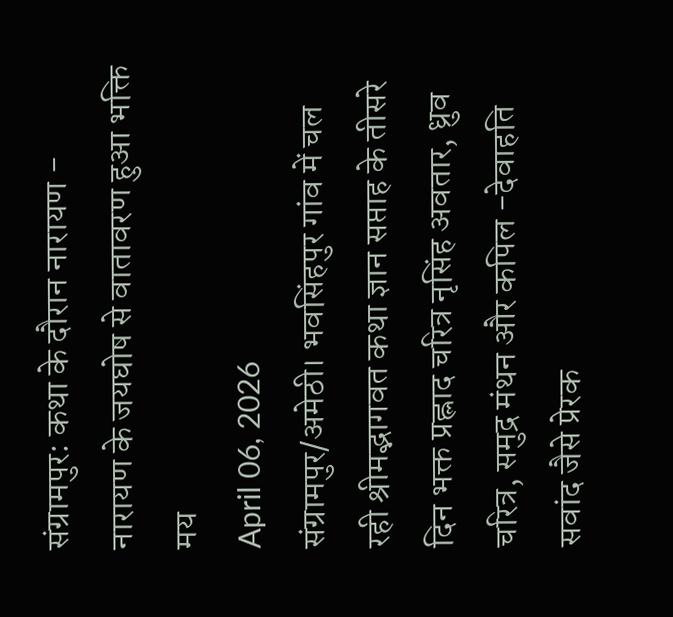संग्रामपुर: कथा के दौरान नारायण - नारायण के जयघोष से वातावरण हुआ भक्ति मय
April 06, 2026
संग्रामपुर/अमेठी। भवसिंहपुर गांव में चल रही श्रीमद्भागवत कथा ज्ञान सप्ताह के तीसरे दिन भक्त प्रह्लाद चरित्र नृसिंह अवतार, ध्रुव चरित्र, समुद्र मंथन और कपिल -देवाहति सवांद जैसे प्रेरक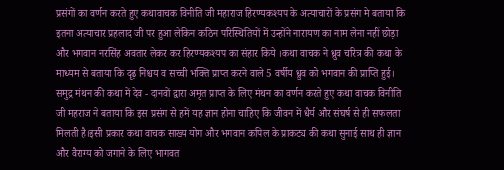प्रसंगों का वर्णन करते हुए कथावाचक विनीति जी महाराज हिरण्यकश्यप के अत्याचारों के प्रसंग मे बताया कि इतना अत्याचार प्रहलाद जी पर हुआ लेकिन कठिन परिस्थितियों में उन्होंने नारायण का नाम लेना नहीं छोड़ा और भगवान नरसिंह अवतार लेकर कर हिरण्यकश्यप का संहार किये ।कथा वाचक ने ध्रुव चरित्र की कथा के माध्यम से बताया कि दृढ़ निश्चय व सच्ची भक्ति प्राप्त करने वाले 5 वर्षीय ध्रुव को भगवान की प्राप्ति हुई। समुद्र मंथन की कथा में देव - दानवों द्वारा अमृत प्राप्त के लिए मंथन का वर्णन करते हुए कथा वाचक विनीति जी महराज ने बताया कि इस प्रसंग से हमें यह ज्ञान होना चाहिए कि जीवन में धैर्य और संघर्ष से ही सफलता मिलती है।इसी प्रकार कथा वाचक साख्य योग और भगवान कपिल के प्राकट्य की कथा सुनाई साथ ही ज्ञान और वैराग्य को जगाने के लिए भागवत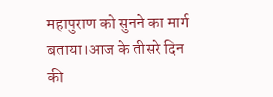महापुराण को सुनने का मार्ग बताया।आज के तीसरे दिन की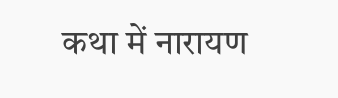कथा में नारायण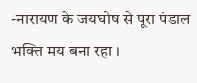-नारायण के जयघोष से पूरा पंडाल भक्ति मय बना रहा ।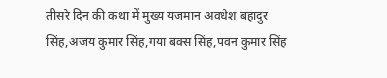तीसरे दिन की कथा में मुख्य यजमान अवधेश बहादुर सिंह,अजय कुमार सिंह,गया बक्स सिंह,पवन कुमार सिंह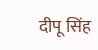दीपू सिंह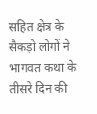सहित क्षेत्र के सैकड़ो लोगों ने भागवत कथा के तीसरे दिन की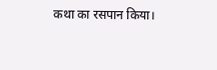कथा का रसपान किया।